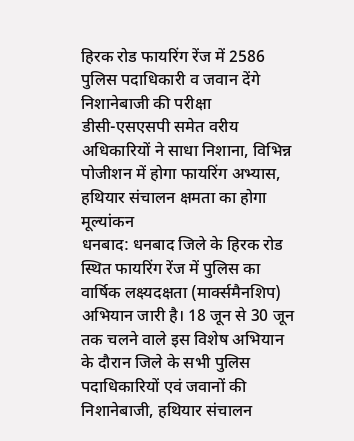हिरक रोड फायरिंग रेंज में 2586 पुलिस पदाधिकारी व जवान देंगे निशानेबाजी की परीक्षा
डीसी-एसएसपी समेत वरीय अधिकारियों ने साधा निशाना, विभिन्न पोजीशन में होगा फायरिंग अभ्यास, हथियार संचालन क्षमता का होगा मूल्यांकन
धनबाद: धनबाद जिले के हिरक रोड स्थित फायरिंग रेंज में पुलिस का वार्षिक लक्ष्यदक्षता (मार्क्समैनशिप) अभियान जारी है। 18 जून से 30 जून तक चलने वाले इस विशेष अभियान के दौरान जिले के सभी पुलिस पदाधिकारियों एवं जवानों की निशानेबाजी, हथियार संचालन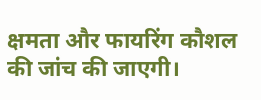क्षमता और फायरिंग कौशल की जांच की जाएगी।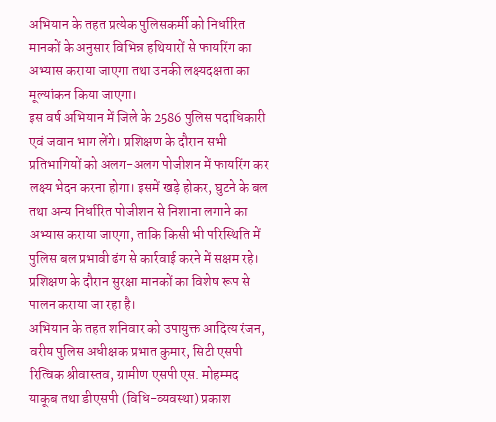अभियान के तहत प्रत्येक पुलिसकर्मी को निर्धारित मानकों के अनुसार विभिन्न हथियारों से फायरिंग का अभ्यास कराया जाएगा तथा उनकी लक्ष्यदक्षता का मूल्यांकन किया जाएगा।
इस वर्ष अभियान में जिले के 2586 पुलिस पदाधिकारी एवं जवान भाग लेंगे। प्रशिक्षण के दौरान सभी प्रतिभागियों को अलग-अलग पोजीशन में फायरिंग कर लक्ष्य भेदन करना होगा। इसमें खड़े होकर, घुटने के बल तथा अन्य निर्धारित पोजीशन से निशाना लगाने का अभ्यास कराया जाएगा, ताकि किसी भी परिस्थिति में पुलिस बल प्रभावी ढंग से कार्रवाई करने में सक्षम रहे। प्रशिक्षण के दौरान सुरक्षा मानकों का विशेष रूप से पालन कराया जा रहा है।
अभियान के तहत शनिवार को उपायुक्त आदित्य रंजन, वरीय पुलिस अधीक्षक प्रभात कुमार, सिटी एसपी रित्विक श्रीवास्तव, ग्रामीण एसपी एस. मोहम्मद याकूब तथा डीएसपी (विधि-व्यवस्था) प्रकाश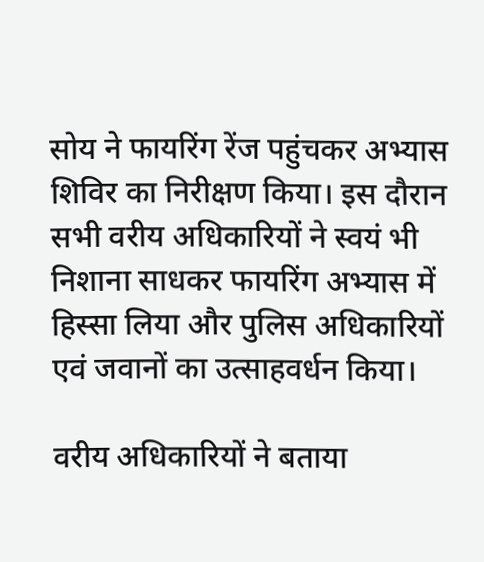सोय ने फायरिंग रेंज पहुंचकर अभ्यास शिविर का निरीक्षण किया। इस दौरान सभी वरीय अधिकारियों ने स्वयं भी निशाना साधकर फायरिंग अभ्यास में हिस्सा लिया और पुलिस अधिकारियों एवं जवानों का उत्साहवर्धन किया।

वरीय अधिकारियों ने बताया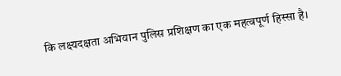कि लक्ष्यदक्षता अभियान पुलिस प्रशिक्षण का एक महत्वपूर्ण हिस्सा है।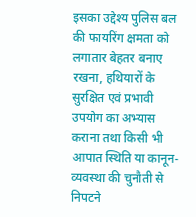इसका उद्देश्य पुलिस बल की फायरिंग क्षमता को लगातार बेहतर बनाए रखना, हथियारों के सुरक्षित एवं प्रभावी उपयोग का अभ्यास कराना तथा किसी भी आपात स्थिति या कानून-व्यवस्था की चुनौती से निपटने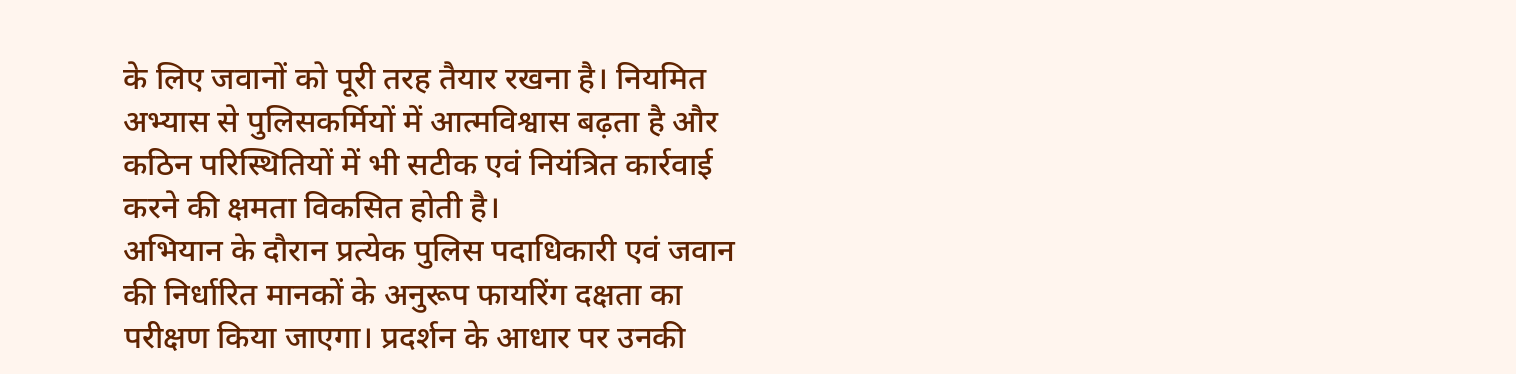के लिए जवानों को पूरी तरह तैयार रखना है। नियमित अभ्यास से पुलिसकर्मियों में आत्मविश्वास बढ़ता है और कठिन परिस्थितियों में भी सटीक एवं नियंत्रित कार्रवाई करने की क्षमता विकसित होती है।
अभियान के दौरान प्रत्येक पुलिस पदाधिकारी एवं जवान की निर्धारित मानकों के अनुरूप फायरिंग दक्षता का परीक्षण किया जाएगा। प्रदर्शन के आधार पर उनकी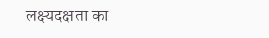लक्ष्यदक्षता का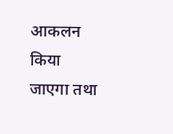आकलन किया जाएगा तथा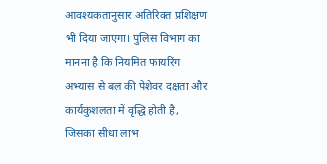आवश्यकतानुसार अतिरिक्त प्रशिक्षण भी दिया जाएगा। पुलिस विभाग का मानना है कि नियमित फायरिंग अभ्यास से बल की पेशेवर दक्षता और कार्यकुशलता में वृद्धि होती है, जिसका सीधा लाभ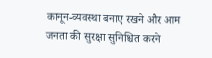कानून-व्यवस्था बनाए रखने और आम जनता की सुरक्षा सुनिश्चित करने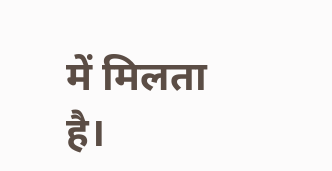में मिलता है।